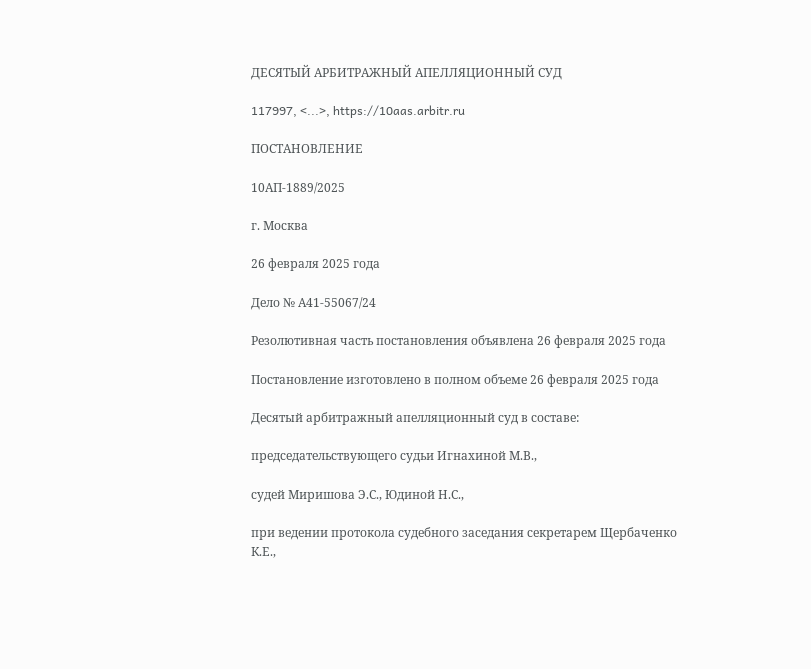ДЕСЯТЫЙ АРБИТРАЖНЫЙ АПЕЛЛЯЦИОННЫЙ СУД

117997, <...>, https://10aas.arbitr.ru

ПОСТАНОВЛЕНИЕ

10АП-1889/2025

г. Москва

26 февраля 2025 года

Дело № А41-55067/24

Резолютивная часть постановления объявлена 26 февраля 2025 года

Постановление изготовлено в полном объеме 26 февраля 2025 года

Десятый арбитражный апелляционный суд в составе:

председательствующего судьи Игнахиной М.В.,

судей Миришова Э.С., Юдиной Н.С.,

при ведении протокола судебного заседания секретарем Щербаченко К.Е.,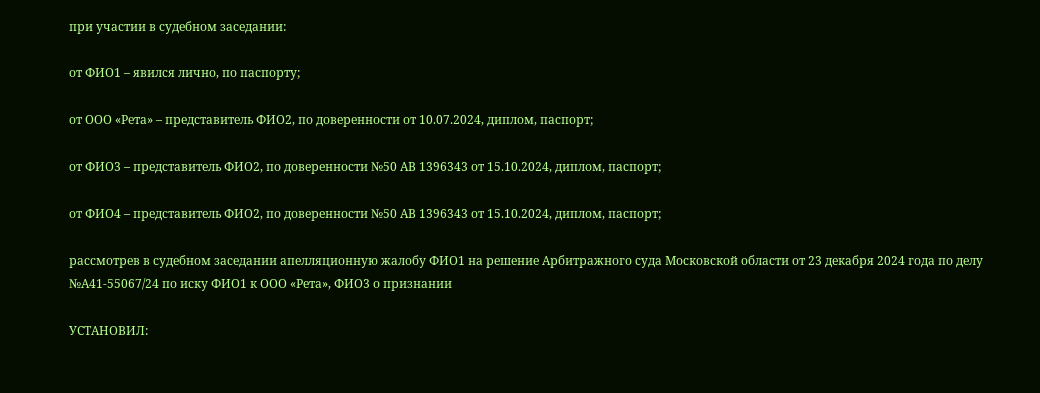при участии в судебном заседании:

от ФИО1 – явился лично, по паспорту;

от ООО «Рета» – представитель ФИО2, по доверенности от 10.07.2024, диплом, паспорт;

от ФИО3 – представитель ФИО2, по доверенности №50 АВ 1396343 от 15.10.2024, диплом, паспорт;

от ФИО4 – представитель ФИО2, по доверенности №50 АВ 1396343 от 15.10.2024, диплом, паспорт;

рассмотрев в судебном заседании апелляционную жалобу ФИО1 на решение Арбитражного суда Московской области от 23 декабря 2024 года по делу №А41-55067/24 по иску ФИО1 к ООО «Рета», ФИО3 о признании

УСТАНОВИЛ: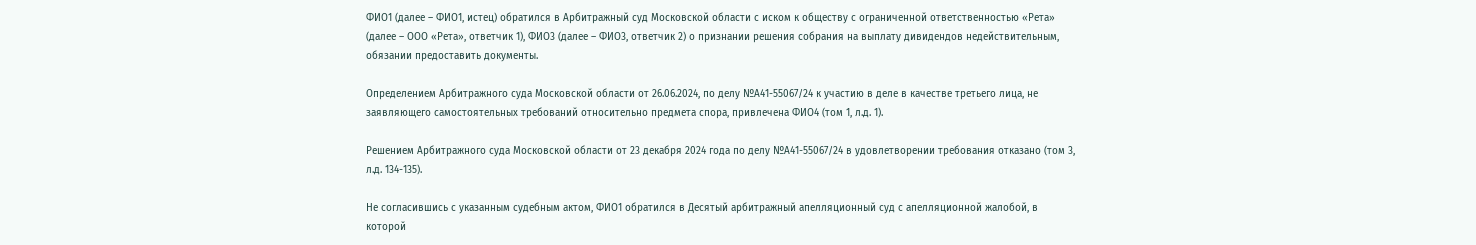ФИО1 (далее – ФИО1, истец) обратился в Арбитражный суд Московской области с иском к обществу с ограниченной ответственностью «Рета» (далее – ООО «Рета», ответчик 1), ФИО3 (далее – ФИО3, ответчик 2) о признании решения собрания на выплату дивидендов недействительным, обязании предоставить документы.

Определением Арбитражного суда Московской области от 26.06.2024, по делу №А41-55067/24 к участию в деле в качестве третьего лица, не заявляющего самостоятельных требований относительно предмета спора, привлечена ФИО4 (том 1, л.д. 1).

Решением Арбитражного суда Московской области от 23 декабря 2024 года по делу №А41-55067/24 в удовлетворении требования отказано (том 3, л.д. 134-135).

Не согласившись с указанным судебным актом, ФИО1 обратился в Десятый арбитражный апелляционный суд с апелляционной жалобой, в которой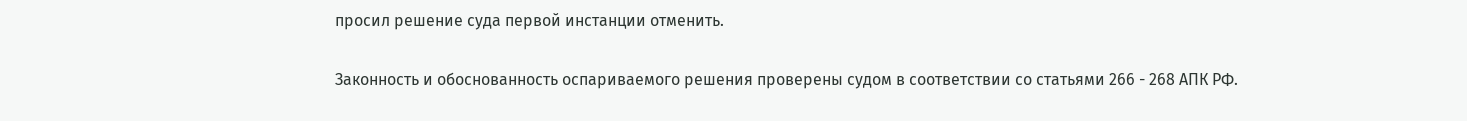просил решение суда первой инстанции отменить.

Законность и обоснованность оспариваемого решения проверены судом в соответствии со статьями 266 - 268 АПК РФ.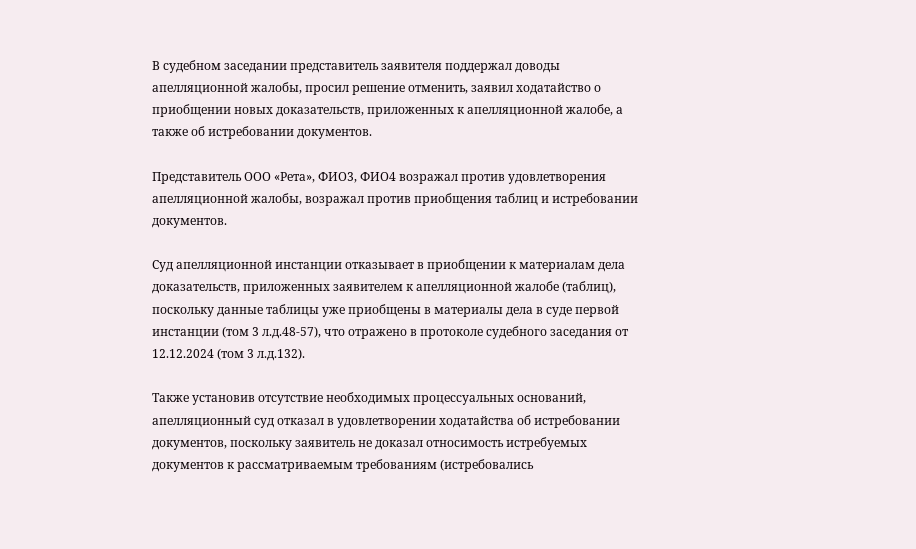В судебном заседании представитель заявителя поддержал доводы апелляционной жалобы, просил решение отменить, заявил ходатайство о приобщении новых доказательств, приложенных к апелляционной жалобе, а также об истребовании документов.

Представитель ООО «Рета», ФИО3, ФИО4 возражал против удовлетворения апелляционной жалобы, возражал против приобщения таблиц и истребовании документов.

Суд апелляционной инстанции отказывает в приобщении к материалам дела доказательств, приложенных заявителем к апелляционной жалобе (таблиц), поскольку данные таблицы уже приобщены в материалы дела в суде первой инстанции (том 3 л.д.48-57), что отражено в протоколе судебного заседания от 12.12.2024 (том 3 л.д.132).

Также установив отсутствие необходимых процессуальных оснований, апелляционный суд отказал в удовлетворении ходатайства об истребовании документов, поскольку заявитель не доказал относимость истребуемых документов к рассматриваемым требованиям (истребовались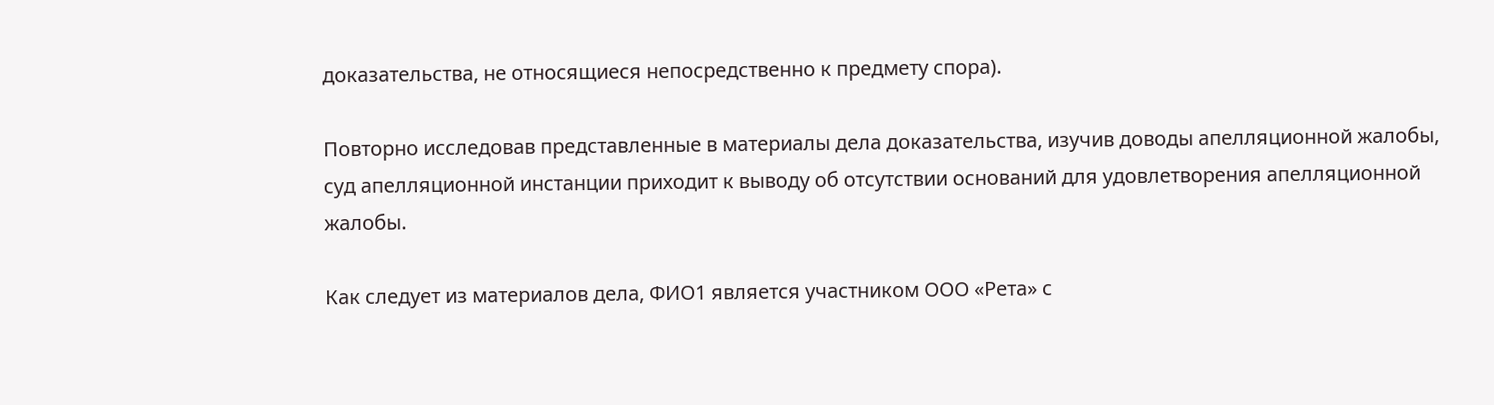доказательства, не относящиеся непосредственно к предмету спора).

Повторно исследовав представленные в материалы дела доказательства, изучив доводы апелляционной жалобы, суд апелляционной инстанции приходит к выводу об отсутствии оснований для удовлетворения апелляционной жалобы.

Как следует из материалов дела, ФИО1 является участником ООО «Рета» с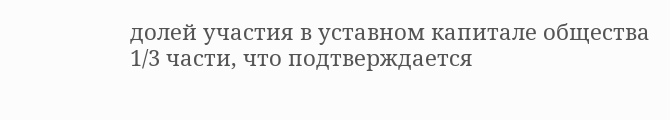долей участия в уставном капитале общества 1/3 части, что подтверждается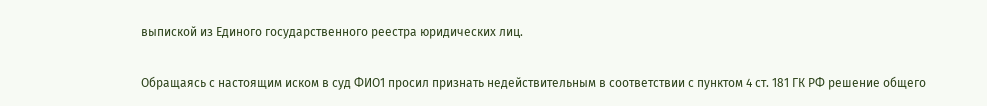выпиской из Единого государственного реестра юридических лиц.

Обращаясь с настоящим иском в суд ФИО1 просил признать недействительным в соответствии с пунктом 4 ст. 181 ГК РФ решение общего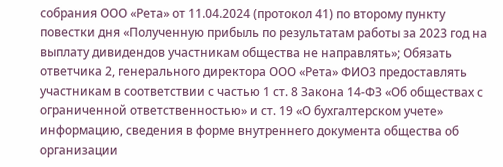собрания ООО «Рета» от 11.04.2024 (протокол 41) по второму пункту повестки дня «Полученную прибыль по результатам работы за 2023 год на выплату дивидендов участникам общества не направлять»; Обязать ответчика 2, генерального директора ООО «Рета» ФИО3 предоставлять участникам в соответствии с частью 1 ст. 8 Закона 14-ФЗ «Об обществах с ограниченной ответственностью» и ст. 19 «О бухгалтерском учете» информацию, сведения в форме внутреннего документа общества об организации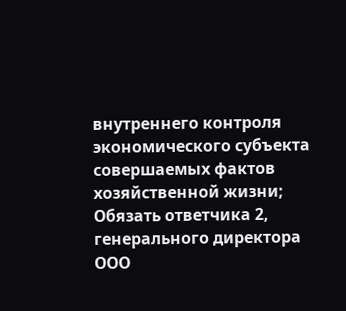внутреннего контроля экономического субъекта совершаемых фактов хозяйственной жизни; Обязать ответчика 2, генерального директора ООО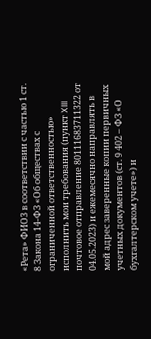«Рета» ФИО3 в соответствии с частью 1 ст. 8 Закона 14-ФЗ «Об обществах с ограниченной ответственностью» исполнить мои требования (пункт XIII почтовое отправление 80111683711322 от 04.05.2023) и ежемесячно направлять в мой адрес заверенные копии первичных учетных документов (ст. 9 402 – ФЗ «О бухгалтерском учете») и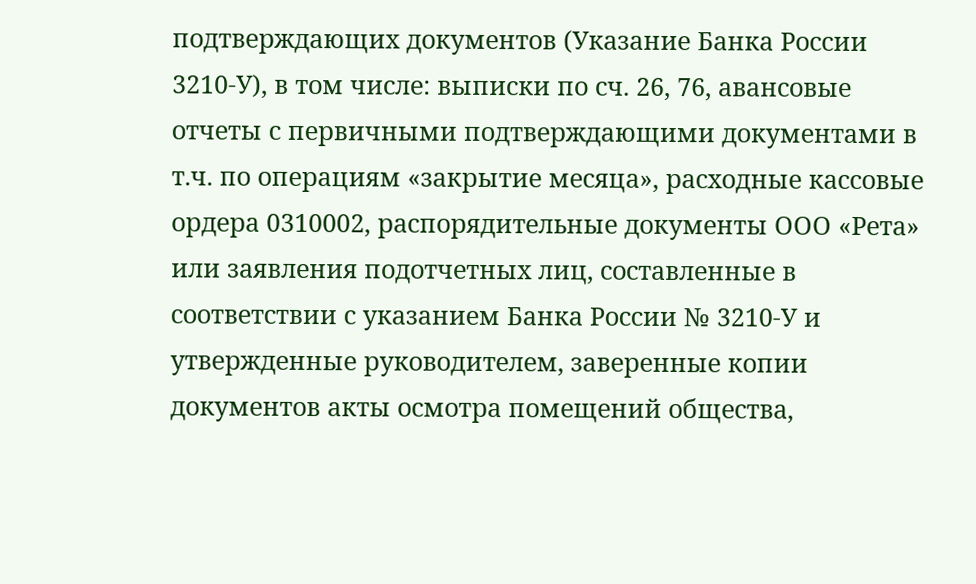подтверждающих документов (Указание Банка России 3210-У), в том числе: выписки по сч. 26, 76, авансовые отчеты с первичными подтверждающими документами в т.ч. по операциям «закрытие месяца», расходные кассовые ордера 0310002, распорядительные документы ООО «Рета» или заявления подотчетных лиц, составленные в соответствии с указанием Банка России № 3210-У и утвержденные руководителем, заверенные копии документов акты осмотра помещений общества,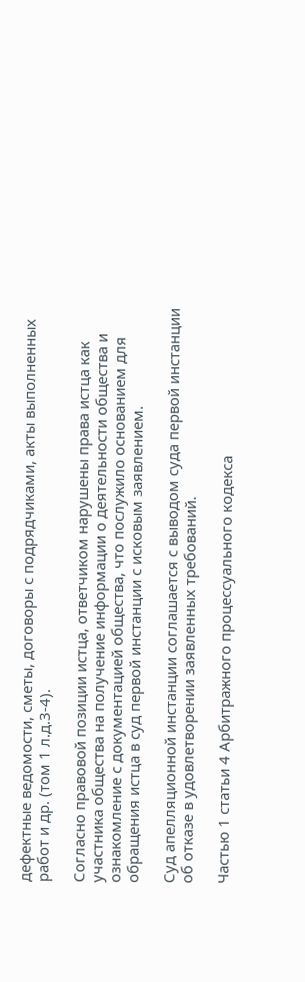дефектные ведомости, сметы, договоры с подрядчиками, акты выполненных работ и др. (том 1 л.д.3-4).

Согласно правовой позиции истца, ответчиком нарушены права истца как участника общества на получение информации о деятельности общества и ознакомление с документацией общества, что послужило основанием для обращения истца в суд первой инстанции с исковым заявлением.

Суд апелляционной инстанции соглашается с выводом суда первой инстанции об отказе в удовлетворении заявленных требований.

Частью 1 статьи 4 Арбитражного процессуального кодекса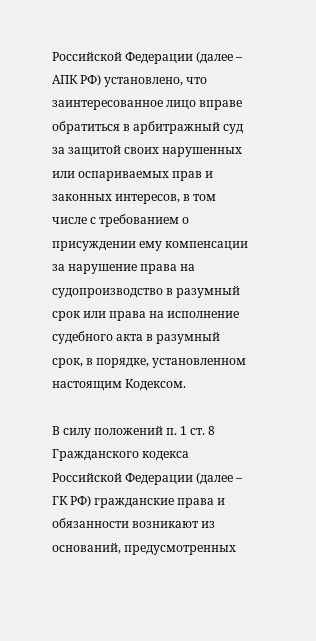Российской Федерации (далее – АПК РФ) установлено, что заинтересованное лицо вправе обратиться в арбитражный суд за защитой своих нарушенных или оспариваемых прав и законных интересов, в том числе с требованием о присуждении ему компенсации за нарушение права на судопроизводство в разумный срок или права на исполнение судебного акта в разумный срок, в порядке, установленном настоящим Кодексом.

В силу положений п. 1 ст. 8 Гражданского кодекса Российской Федерации (далее – ГК РФ) гражданские права и обязанности возникают из оснований, предусмотренных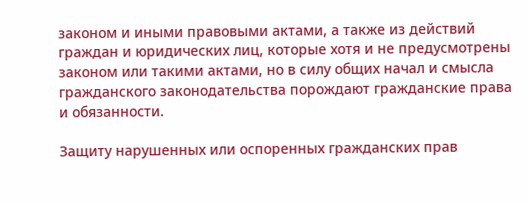законом и иными правовыми актами, а также из действий граждан и юридических лиц, которые хотя и не предусмотрены законом или такими актами, но в силу общих начал и смысла гражданского законодательства порождают гражданские права и обязанности.

Защиту нарушенных или оспоренных гражданских прав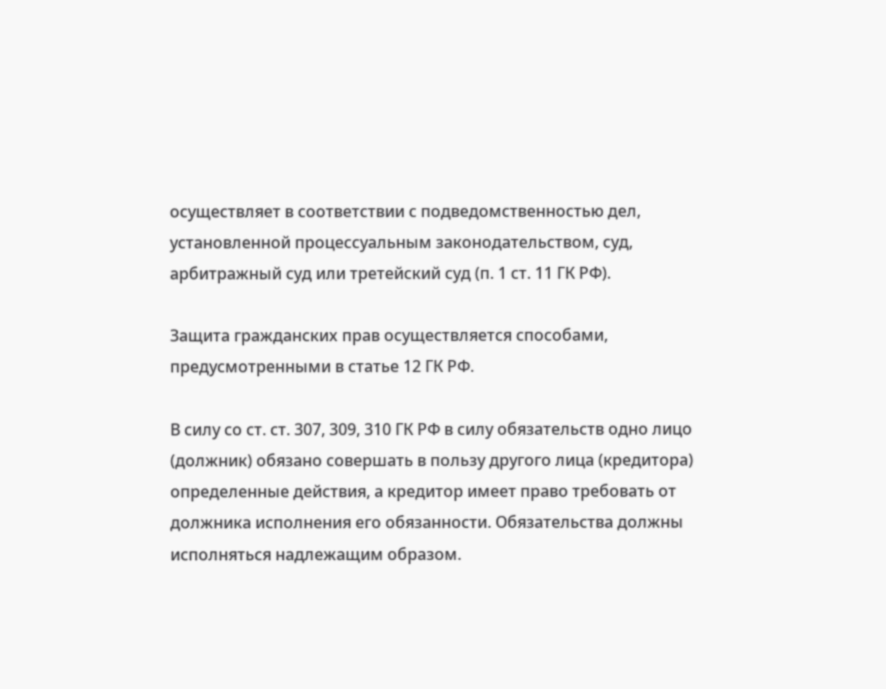осуществляет в соответствии с подведомственностью дел, установленной процессуальным законодательством, суд, арбитражный суд или третейский суд (п. 1 ст. 11 ГК РФ).

Защита гражданских прав осуществляется способами, предусмотренными в статье 12 ГК РФ.

В силу со ст. ст. 307, 309, 310 ГК РФ в силу обязательств одно лицо (должник) обязано совершать в пользу другого лица (кредитора) определенные действия, а кредитор имеет право требовать от должника исполнения его обязанности. Обязательства должны исполняться надлежащим образом.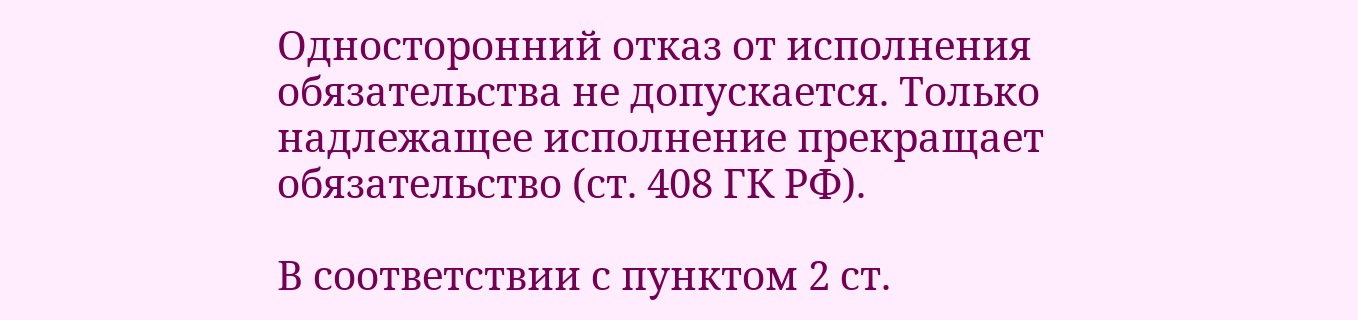Односторонний отказ от исполнения обязательства не допускается. Только надлежащее исполнение прекращает обязательство (ст. 408 ГК РФ).

В соответствии с пунктом 2 ст.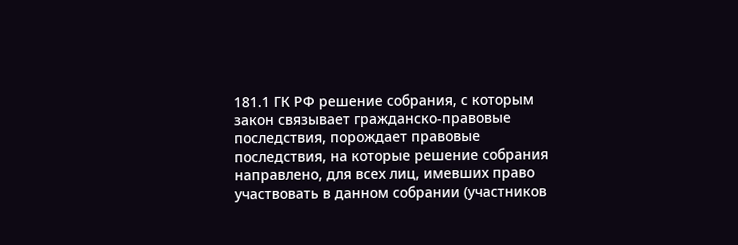181.1 ГК РФ решение собрания, с которым закон связывает гражданско-правовые последствия, порождает правовые последствия, на которые решение собрания направлено, для всех лиц, имевших право участвовать в данном собрании (участников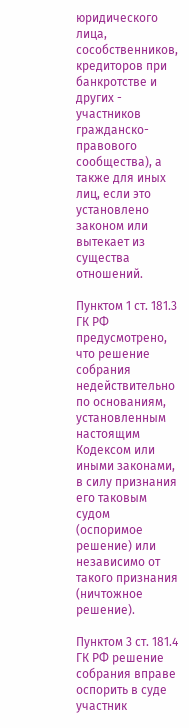юридического лица, сособственников, кредиторов при банкротстве и других - участников гражданско-правового сообщества), а также для иных лиц, если это установлено законом или вытекает из существа отношений.

Пунктом 1 ст. 181.3 ГК РФ предусмотрено, что решение собрания недействительно по основаниям, установленным настоящим Кодексом или иными законами, в силу признания его таковым судом (оспоримое решение) или независимо от такого признания (ничтожное решение).

Пунктом 3 ст. 181.4 ГК РФ решение собрания вправе оспорить в суде участник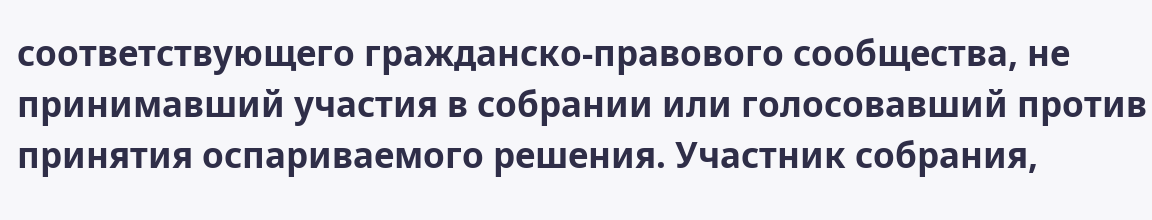соответствующего гражданско-правового сообщества, не принимавший участия в собрании или голосовавший против принятия оспариваемого решения. Участник собрания,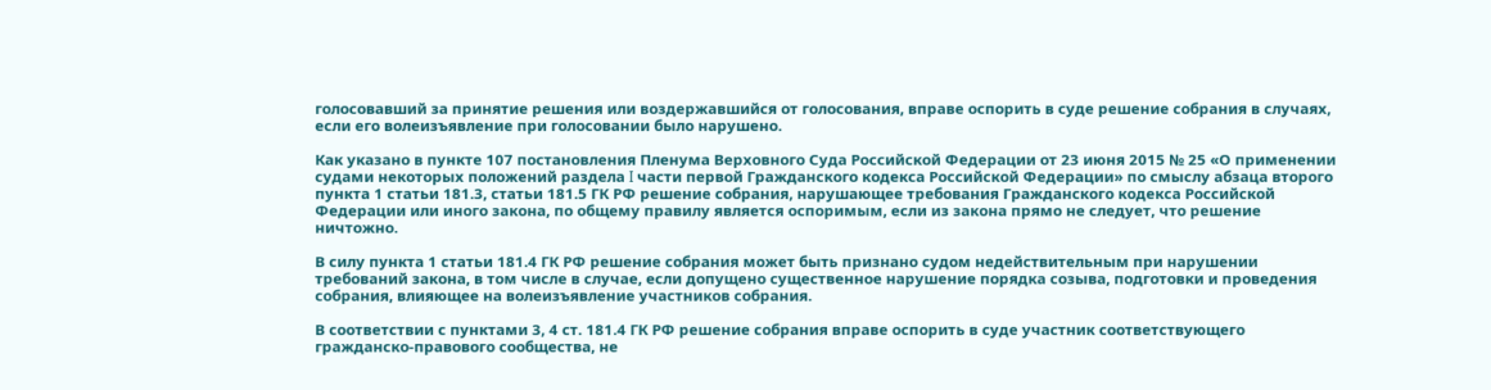голосовавший за принятие решения или воздержавшийся от голосования, вправе оспорить в суде решение собрания в случаях, если его волеизъявление при голосовании было нарушено.

Как указано в пункте 107 постановления Пленума Верховного Суда Российской Федерации от 23 июня 2015 № 25 «О применении судами некоторых положений раздела I части первой Гражданского кодекса Российской Федерации» по смыслу абзаца второго пункта 1 статьи 181.3, статьи 181.5 ГК РФ решение собрания, нарушающее требования Гражданского кодекса Российской Федерации или иного закона, по общему правилу является оспоримым, если из закона прямо не следует, что решение ничтожно.

В силу пункта 1 статьи 181.4 ГК РФ решение собрания может быть признано судом недействительным при нарушении требований закона, в том числе в случае, если допущено существенное нарушение порядка созыва, подготовки и проведения собрания, влияющее на волеизъявление участников собрания.

В соответствии с пунктами 3, 4 ст. 181.4 ГК РФ решение собрания вправе оспорить в суде участник соответствующего гражданско-правового сообщества, не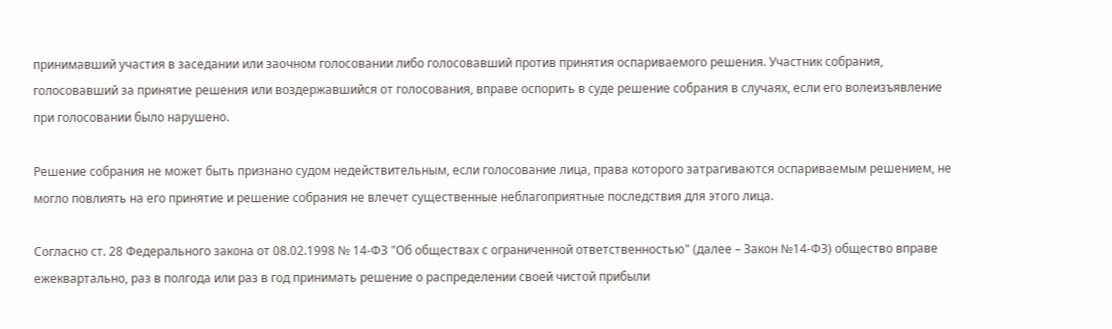принимавший участия в заседании или заочном голосовании либо голосовавший против принятия оспариваемого решения. Участник собрания, голосовавший за принятие решения или воздержавшийся от голосования, вправе оспорить в суде решение собрания в случаях, если его волеизъявление при голосовании было нарушено.

Решение собрания не может быть признано судом недействительным, если голосование лица, права которого затрагиваются оспариваемым решением, не могло повлиять на его принятие и решение собрания не влечет существенные неблагоприятные последствия для этого лица.

Согласно ст. 28 Федерального закона от 08.02.1998 № 14-ФЗ "Об обществах с ограниченной ответственностью" (далее – Закон №14-ФЗ) общество вправе ежеквартально, раз в полгода или раз в год принимать решение о распределении своей чистой прибыли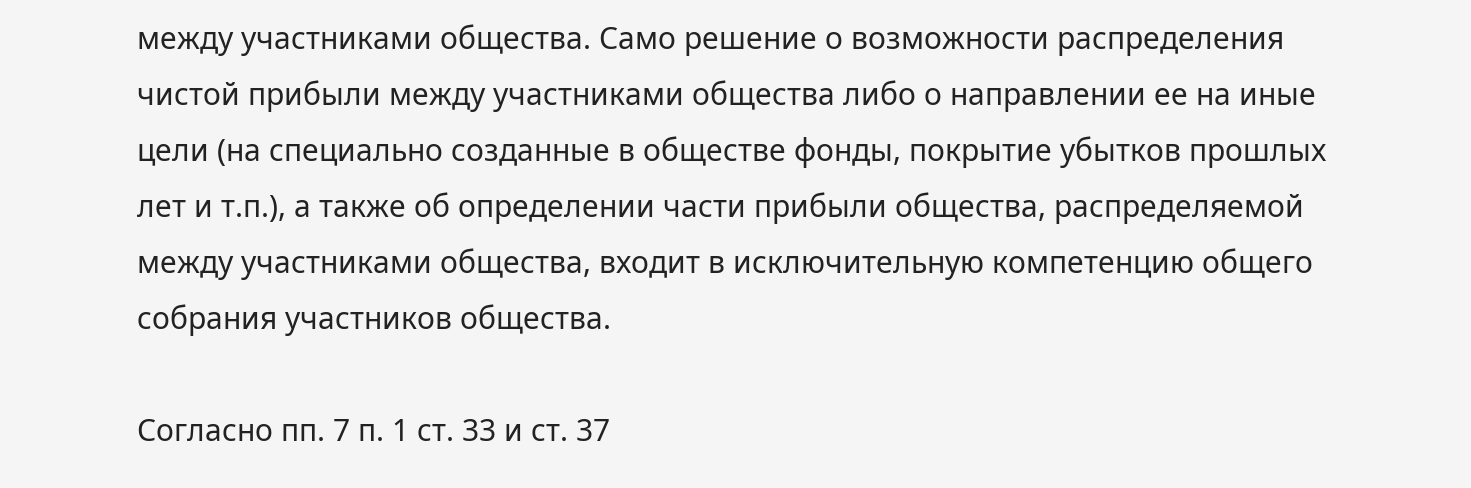между участниками общества. Само решение о возможности распределения чистой прибыли между участниками общества либо о направлении ее на иные цели (на специально созданные в обществе фонды, покрытие убытков прошлых лет и т.п.), а также об определении части прибыли общества, распределяемой между участниками общества, входит в исключительную компетенцию общего собрания участников общества.

Согласно пп. 7 п. 1 ст. 33 и ст. 37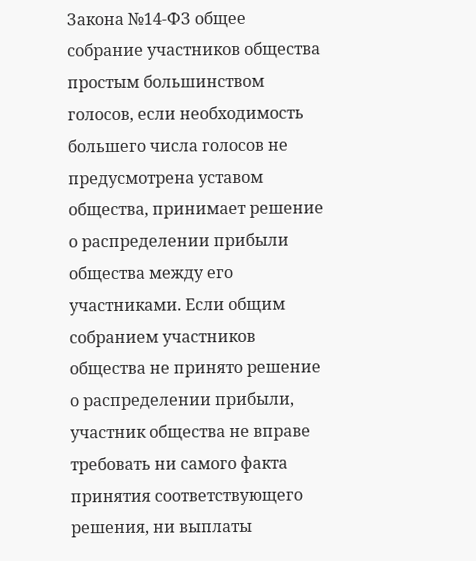Закона №14-ФЗ общее собрание участников общества простым большинством голосов, если необходимость большего числа голосов не предусмотрена уставом общества, принимает решение о распределении прибыли общества между его участниками. Если общим собранием участников общества не принято решение о распределении прибыли, участник общества не вправе требовать ни самого факта принятия соответствующего решения, ни выплаты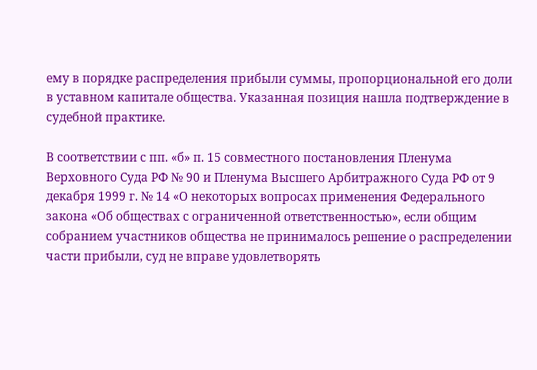ему в порядке распределения прибыли суммы, пропорциональной его доли в уставном капитале общества. Указанная позиция нашла подтверждение в судебной практике.

В соответствии с пп. «б» п. 15 совместного постановления Пленума Верховного Суда РФ № 90 и Пленума Высшего Арбитражного Суда РФ от 9 декабря 1999 г. № 14 «О некоторых вопросах применения Федерального закона «Об обществах с ограниченной ответственностью», если общим собранием участников общества не принималось решение о распределении части прибыли, суд не вправе удовлетворять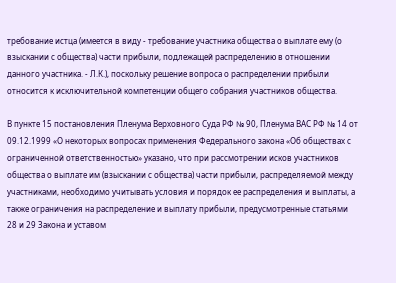требование истца (имеется в виду - требование участника общества о выплате ему (о взыскании с общества) части прибыли, подлежащей распределению в отношении данного участника. - Л.К.), поскольку решение вопроса о распределении прибыли относится к исключительной компетенции общего собрания участников общества.

В пункте 15 постановления Пленума Верховного Суда РФ № 90, Пленума ВАС РФ № 14 от 09.12.1999 «О некоторых вопросах применения Федерального закона «Об обществах с ограниченной ответственностью» указано, что при рассмотрении исков участников общества о выплате им (взыскании с общества) части прибыли, распределяемой между участниками, необходимо учитывать условия и порядок ее распределения и выплаты, а также ограничения на распределение и выплату прибыли, предусмотренные статьями 28 и 29 Закона и уставом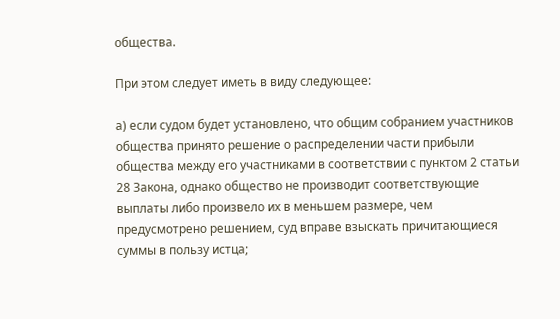общества.

При этом следует иметь в виду следующее:

а) если судом будет установлено, что общим собранием участников общества принято решение о распределении части прибыли общества между его участниками в соответствии с пунктом 2 статьи 28 Закона, однако общество не производит соответствующие выплаты либо произвело их в меньшем размере, чем предусмотрено решением, суд вправе взыскать причитающиеся суммы в пользу истца;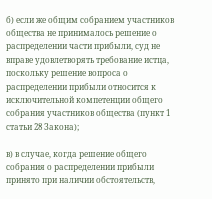б) если же общим собранием участников общества не принималось решение о распределении части прибыли, суд не вправе удовлетворять требование истца, поскольку решение вопроса о распределении прибыли относится к исключительной компетенции общего собрания участников общества (пункт 1 статьи 28 Закона);

в) в случае, когда решение общего собрания о распределении прибыли принято при наличии обстоятельств,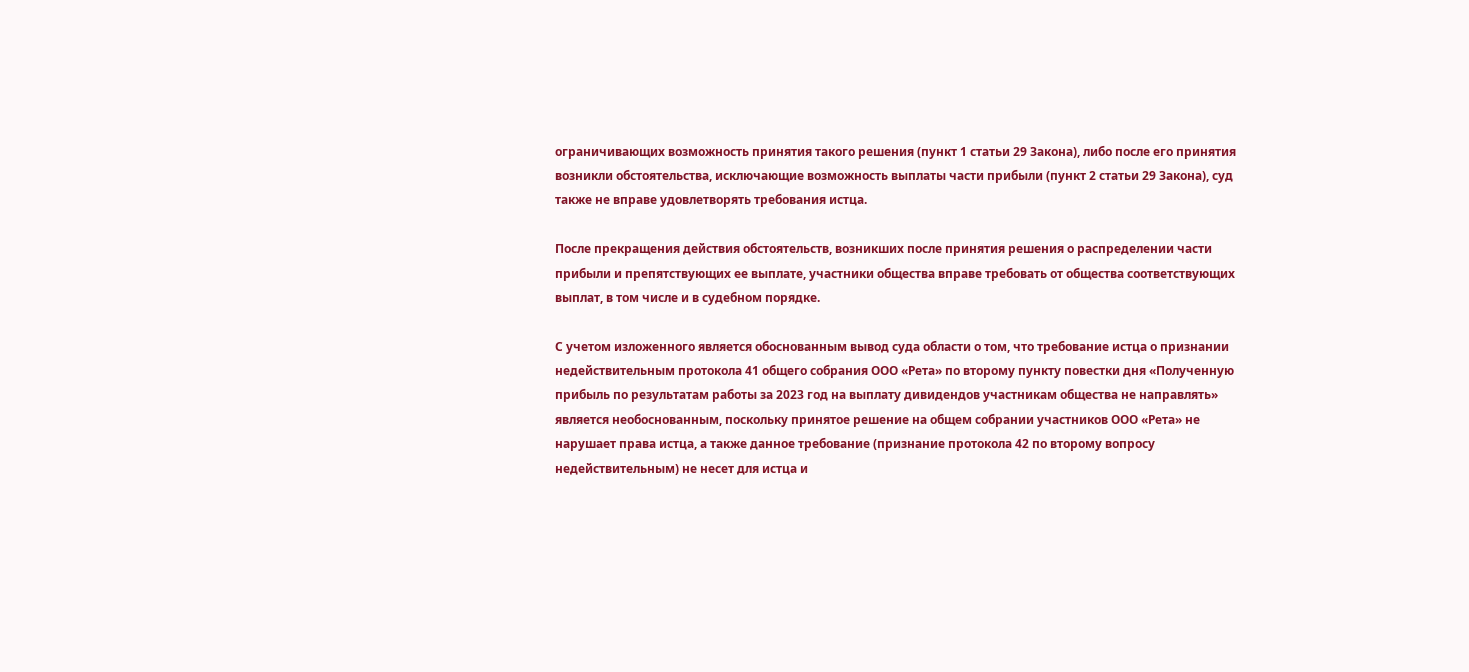ограничивающих возможность принятия такого решения (пункт 1 статьи 29 Закона), либо после его принятия возникли обстоятельства, исключающие возможность выплаты части прибыли (пункт 2 статьи 29 Закона), суд также не вправе удовлетворять требования истца.

После прекращения действия обстоятельств, возникших после принятия решения о распределении части прибыли и препятствующих ее выплате, участники общества вправе требовать от общества соответствующих выплат, в том числе и в судебном порядке.

С учетом изложенного является обоснованным вывод суда области о том, что требование истца о признании недействительным протокола 41 общего собрания ООО «Рета» по второму пункту повестки дня «Полученную прибыль по результатам работы за 2023 год на выплату дивидендов участникам общества не направлять» является необоснованным, поскольку принятое решение на общем собрании участников ООО «Рета» не нарушает права истца, а также данное требование (признание протокола 42 по второму вопросу недействительным) не несет для истца и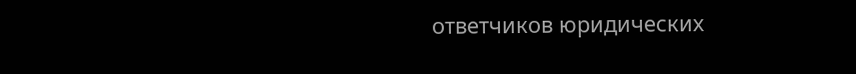ответчиков юридических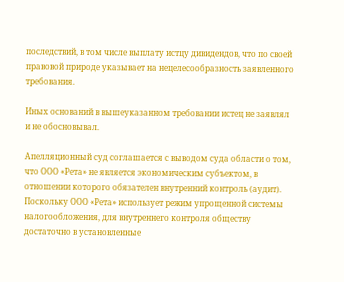последствий, в том числе выплату истцу дивидендов, что по своей правовой природе указывает на нецелесообразность заявленного требования.

Иных оснований в вышеуказанном требовании истец не заявлял и не обосновывал.

Апелляционный суд соглашается с выводом суда области о том, что ООО «Рета» не является экономическим субъектом, в отношении которого обязателен внутренний контроль (аудит). Поскольку ООО «Рета» использует режим упрощенной системы налогообложения, для внутреннего контроля обществу достаточно в установленные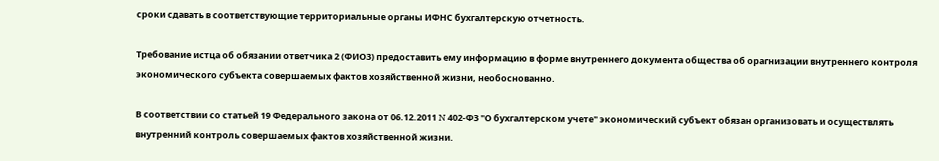сроки сдавать в соответствующие территориальные органы ИФНС бухгалтерскую отчетность.

Требование истца об обязании ответчика 2 (ФИО3) предоставить ему информацию в форме внутреннего документа общества об орагнизации внутреннего контроля экономического субъекта совершаемых фактов хозяйственной жизни, необоснованно.

В соответствии со статьей 19 Федерального закона от 06.12.2011 N 402-ФЗ "О бухгалтерском учете" экономический субъект обязан организовать и осуществлять внутренний контроль совершаемых фактов хозяйственной жизни.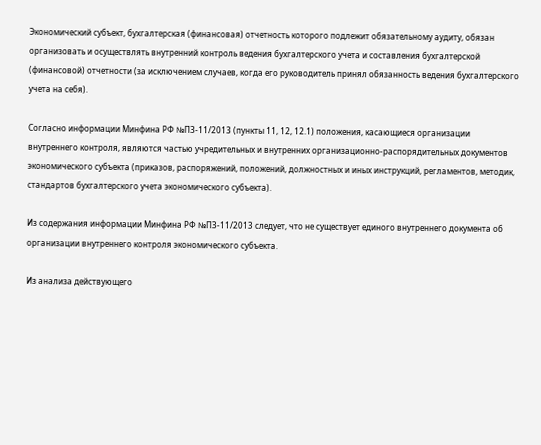Экономический субъект, бухгалтерская (финансовая) отчетность которого подлежит обязательному аудиту, обязан организовать и осуществлять внутренний контроль ведения бухгалтерского учета и составления бухгалтерской (финансовой) отчетности (за исключением случаев, когда его руководитель принял обязанность ведения бухгалтерского учета на себя).

Согласно информации Минфина РФ №ПЗ-11/2013 (пункты 11, 12, 12.1) положения, касающиеся организации внутреннего контроля, являются частью учредительных и внутренних организационно-распорядительных документов экономического субъекта (приказов, распоряжений, положений, должностных и иных инструкций, регламентов, методик, стандартов бухгалтерского учета экономического субъекта).

Из содержания информации Минфина РФ №ПЗ-11/2013 следует, что не существует единого внутреннего документа об организации внутреннего контроля экономического субъекта.

Из анализа действующего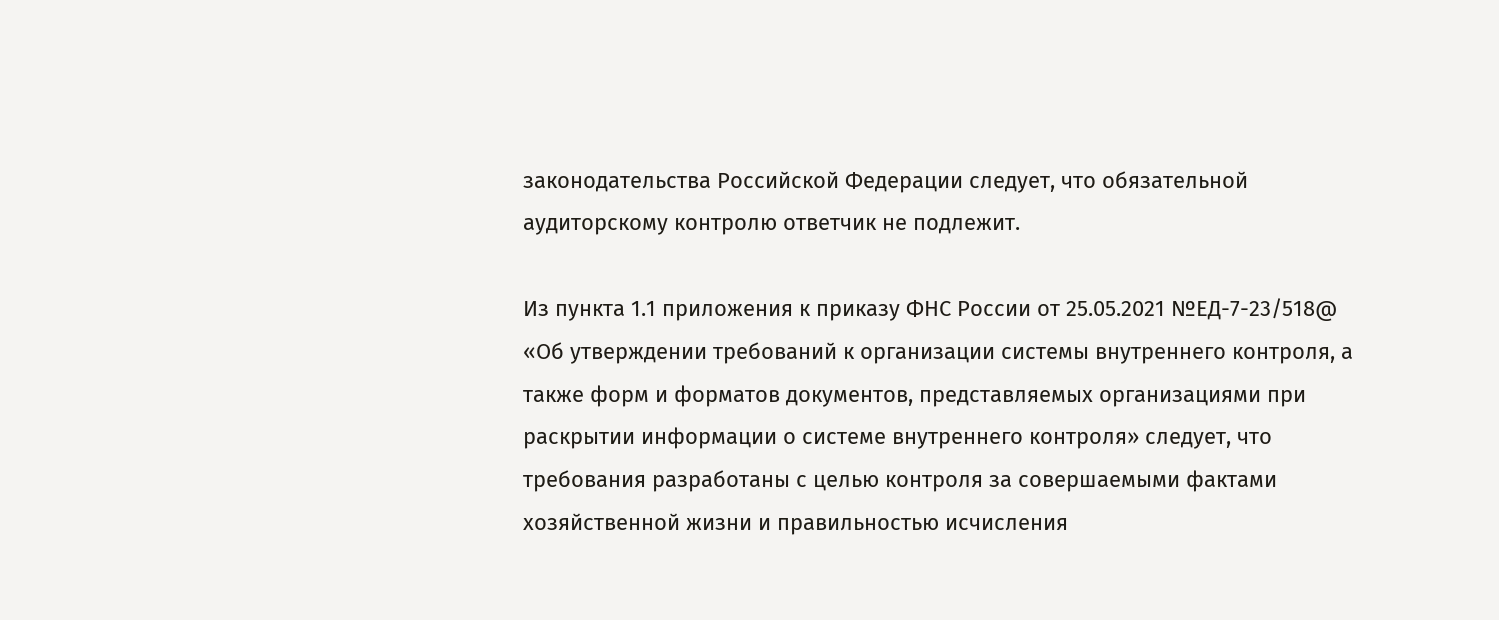законодательства Российской Федерации следует, что обязательной аудиторскому контролю ответчик не подлежит.

Из пункта 1.1 приложения к приказу ФНС России от 25.05.2021 №ЕД-7-23/518@ «Об утверждении требований к организации системы внутреннего контроля, а также форм и форматов документов, представляемых организациями при раскрытии информации о системе внутреннего контроля» следует, что требования разработаны с целью контроля за совершаемыми фактами хозяйственной жизни и правильностью исчисления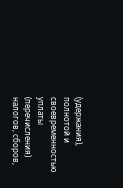(удержания), полнотой и своевременностью уплаты (перечисления) налогов, сборов,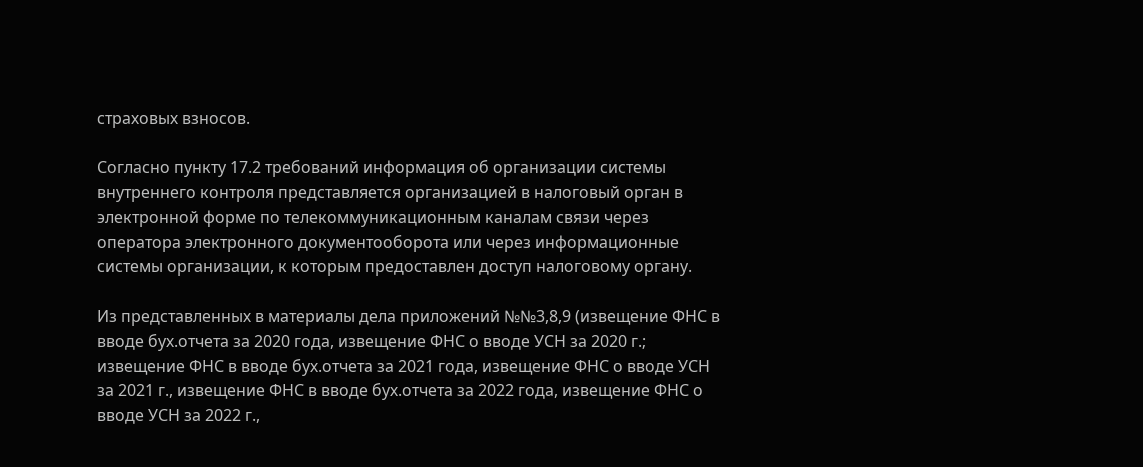страховых взносов.

Согласно пункту 17.2 требований информация об организации системы внутреннего контроля представляется организацией в налоговый орган в электронной форме по телекоммуникационным каналам связи через оператора электронного документооборота или через информационные системы организации, к которым предоставлен доступ налоговому органу.

Из представленных в материалы дела приложений №№3,8,9 (извещение ФНС в вводе бух.отчета за 2020 года, извещение ФНС о вводе УСН за 2020 г.; извещение ФНС в вводе бух.отчета за 2021 года, извещение ФНС о вводе УСН за 2021 г., извещение ФНС в вводе бух.отчета за 2022 года, извещение ФНС о вводе УСН за 2022 г.,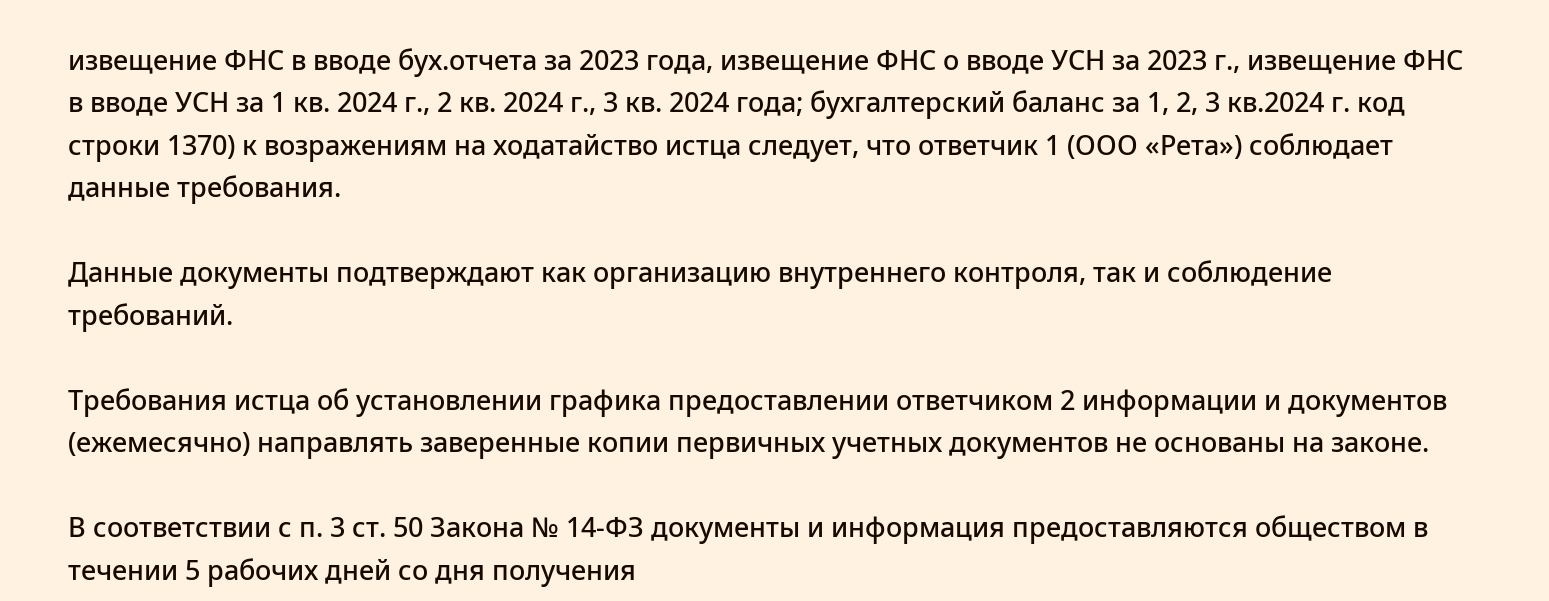извещение ФНС в вводе бух.отчета за 2023 года, извещение ФНС о вводе УСН за 2023 г., извещение ФНС в вводе УСН за 1 кв. 2024 г., 2 кв. 2024 г., 3 кв. 2024 года; бухгалтерский баланс за 1, 2, 3 кв.2024 г. код строки 1370) к возражениям на ходатайство истца следует, что ответчик 1 (ООО «Рета») соблюдает данные требования.

Данные документы подтверждают как организацию внутреннего контроля, так и соблюдение требований.

Требования истца об установлении графика предоставлении ответчиком 2 информации и документов (ежемесячно) направлять заверенные копии первичных учетных документов не основаны на законе.

В соответствии с п. 3 ст. 50 Закона № 14-ФЗ документы и информация предоставляются обществом в течении 5 рабочих дней со дня получения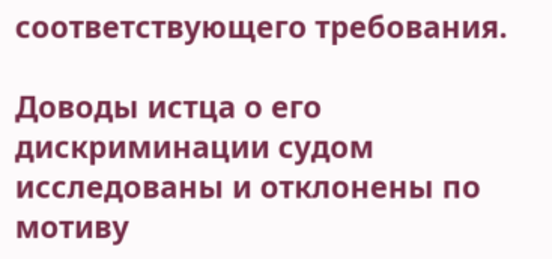соответствующего требования.

Доводы истца о его дискриминации судом исследованы и отклонены по мотиву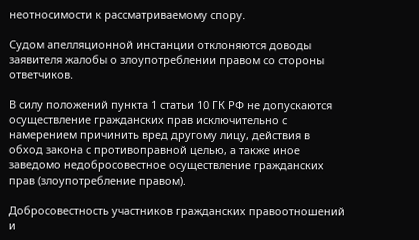неотносимости к рассматриваемому спору.

Судом апелляционной инстанции отклоняются доводы заявителя жалобы о злоупотреблении правом со стороны ответчиков.

В силу положений пункта 1 статьи 10 ГК РФ не допускаются осуществление гражданских прав исключительно с намерением причинить вред другому лицу, действия в обход закона с противоправной целью, а также иное заведомо недобросовестное осуществление гражданских прав (злоупотребление правом).

Добросовестность участников гражданских правоотношений и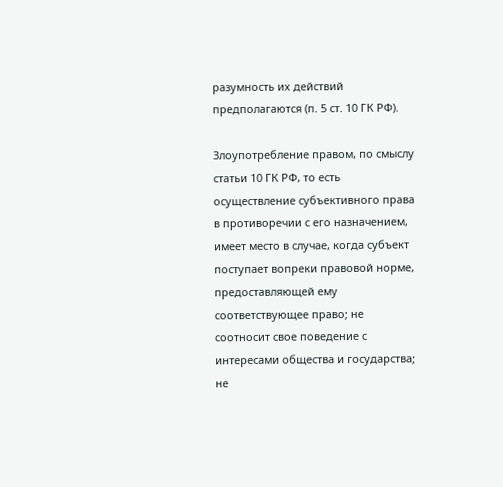разумность их действий предполагаются (п. 5 ст. 10 ГК РФ).

Злоупотребление правом, по смыслу статьи 10 ГК РФ, то есть осуществление субъективного права в противоречии с его назначением, имеет место в случае, когда субъект поступает вопреки правовой норме, предоставляющей ему соответствующее право; не соотносит свое поведение с интересами общества и государства; не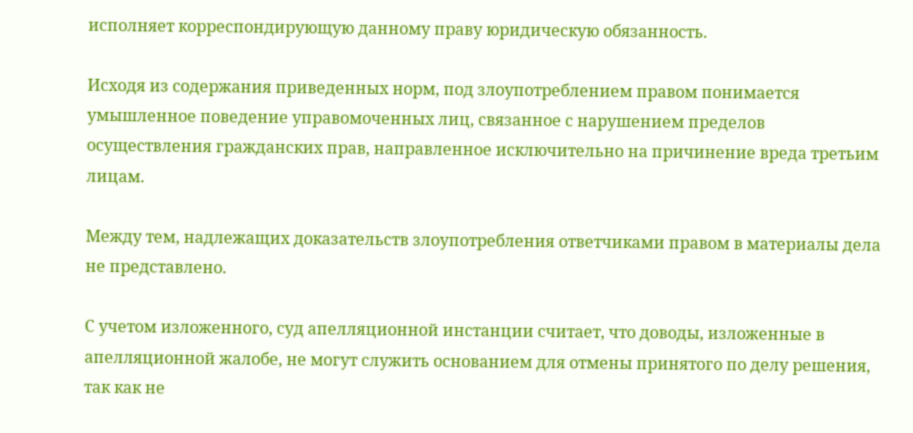исполняет корреспондирующую данному праву юридическую обязанность.

Исходя из содержания приведенных норм, под злоупотреблением правом понимается умышленное поведение управомоченных лиц, связанное с нарушением пределов осуществления гражданских прав, направленное исключительно на причинение вреда третьим лицам.

Между тем, надлежащих доказательств злоупотребления ответчиками правом в материалы дела не представлено.

С учетом изложенного, суд апелляционной инстанции считает, что доводы, изложенные в апелляционной жалобе, не могут служить основанием для отмены принятого по делу решения, так как не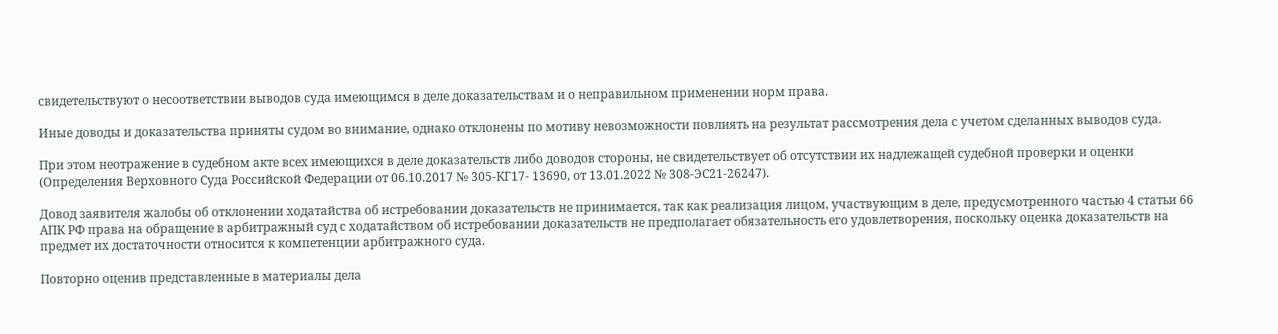свидетельствуют о несоответствии выводов суда имеющимся в деле доказательствам и о неправильном применении норм права.

Иные доводы и доказательства приняты судом во внимание, однако отклонены по мотиву невозможности повлиять на результат рассмотрения дела с учетом сделанных выводов суда.

При этом неотражение в судебном акте всех имеющихся в деле доказательств либо доводов стороны, не свидетельствует об отсутствии их надлежащей судебной проверки и оценки (Определения Верховного Суда Российской Федерации от 06.10.2017 № 305-КГ17- 13690, от 13.01.2022 № 308-ЭС21-26247).

Довод заявителя жалобы об отклонении ходатайства об истребовании доказательств не принимается, так как реализация лицом, участвующим в деле, предусмотренного частью 4 статьи 66 АПК РФ права на обращение в арбитражный суд с ходатайством об истребовании доказательств не предполагает обязательность его удовлетворения, поскольку оценка доказательств на предмет их достаточности относится к компетенции арбитражного суда.

Повторно оценив представленные в материалы дела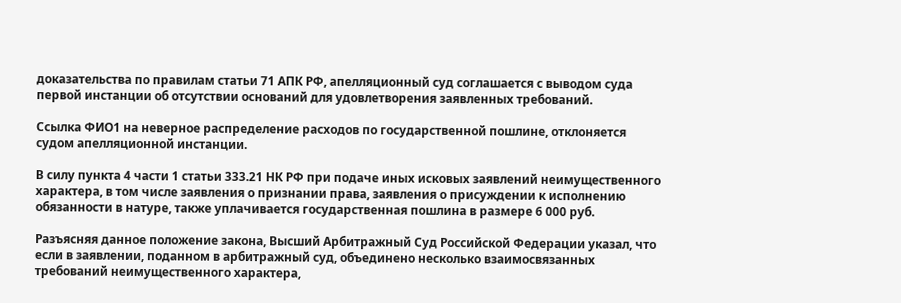доказательства по правилам статьи 71 АПК РФ, апелляционный суд соглашается с выводом суда первой инстанции об отсутствии оснований для удовлетворения заявленных требований.

Ссылка ФИО1 на неверное распределение расходов по государственной пошлине, отклоняется судом апелляционной инстанции.

В силу пункта 4 части 1 статьи 333.21 НК РФ при подаче иных исковых заявлений неимущественного характера, в том числе заявления о признании права, заявления о присуждении к исполнению обязанности в натуре, также уплачивается государственная пошлина в размере 6 000 руб.

Разъясняя данное положение закона, Высший Арбитражный Суд Российской Федерации указал, что если в заявлении, поданном в арбитражный суд, объединено несколько взаимосвязанных требований неимущественного характера,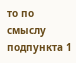то по смыслу подпункта 1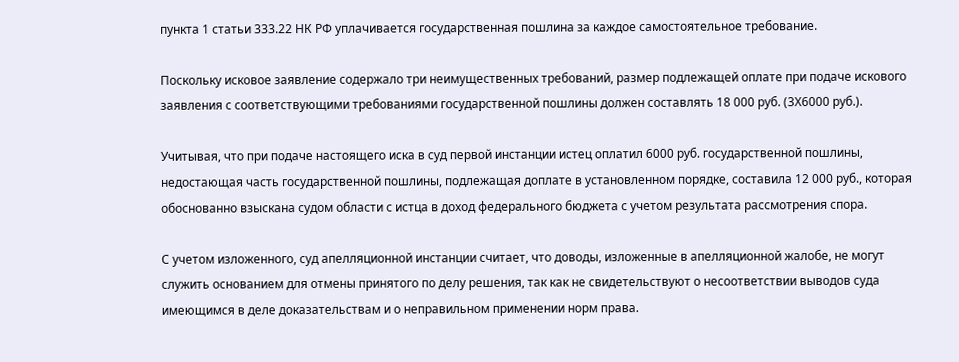пункта 1 статьи 333.22 НК РФ уплачивается государственная пошлина за каждое самостоятельное требование.

Поскольку исковое заявление содержало три неимущественных требований, размер подлежащей оплате при подаче искового заявления с соответствующими требованиями государственной пошлины должен составлять 18 000 руб. (3Х6000 руб.).

Учитывая, что при подаче настоящего иска в суд первой инстанции истец оплатил 6000 руб. государственной пошлины, недостающая часть государственной пошлины, подлежащая доплате в установленном порядке, составила 12 000 руб., которая обоснованно взыскана судом области с истца в доход федерального бюджета с учетом результата рассмотрения спора.

С учетом изложенного, суд апелляционной инстанции считает, что доводы, изложенные в апелляционной жалобе, не могут служить основанием для отмены принятого по делу решения, так как не свидетельствуют о несоответствии выводов суда имеющимся в деле доказательствам и о неправильном применении норм права.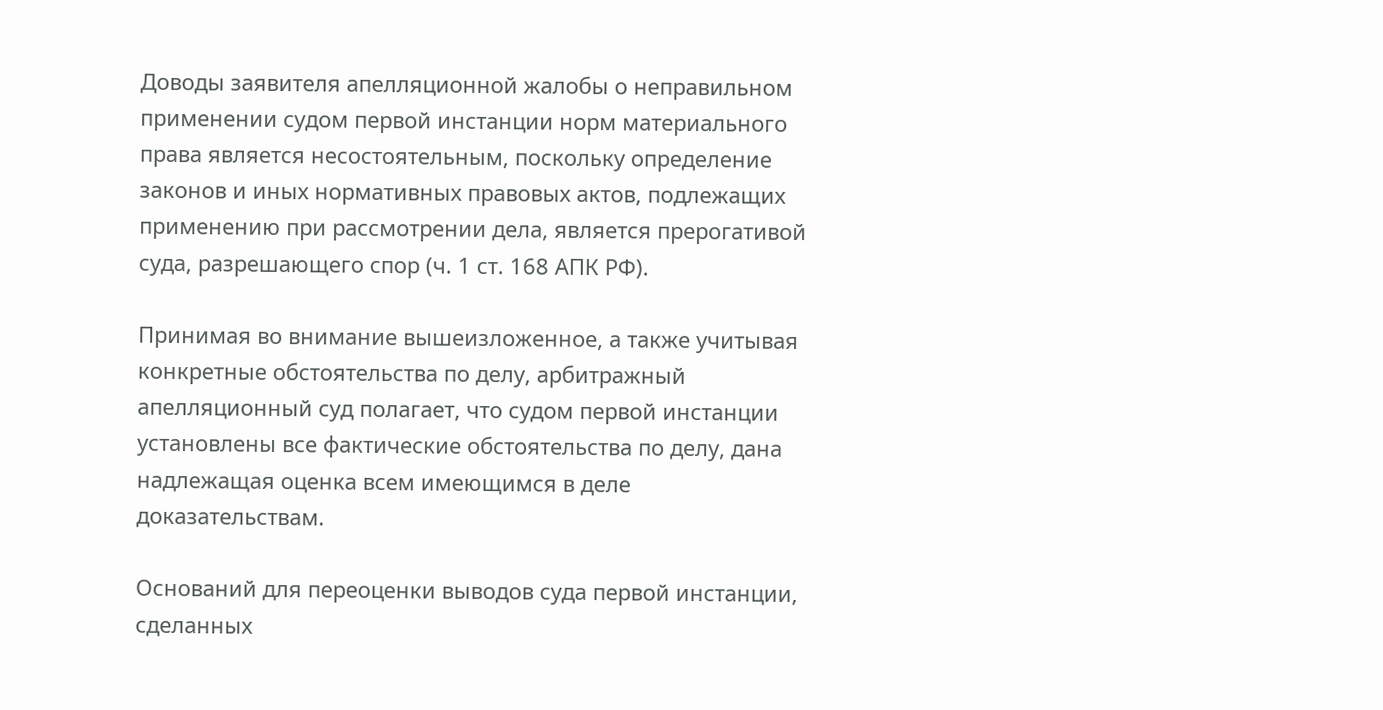Доводы заявителя апелляционной жалобы о неправильном применении судом первой инстанции норм материального права является несостоятельным, поскольку определение законов и иных нормативных правовых актов, подлежащих применению при рассмотрении дела, является прерогативой суда, разрешающего спор (ч. 1 ст. 168 АПК РФ).

Принимая во внимание вышеизложенное, а также учитывая конкретные обстоятельства по делу, арбитражный апелляционный суд полагает, что судом первой инстанции установлены все фактические обстоятельства по делу, дана надлежащая оценка всем имеющимся в деле доказательствам.

Оснований для переоценки выводов суда первой инстанции, сделанных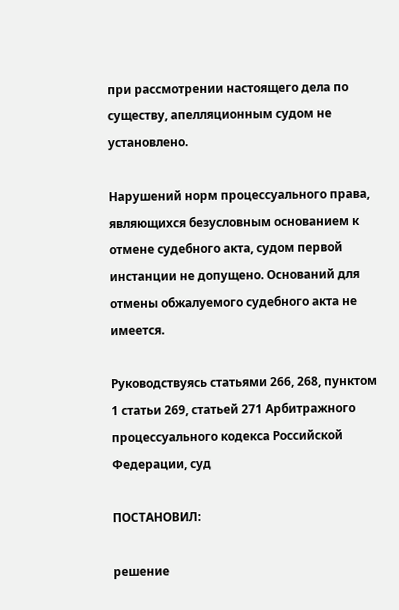при рассмотрении настоящего дела по существу, апелляционным судом не установлено.

Нарушений норм процессуального права, являющихся безусловным основанием к отмене судебного акта, судом первой инстанции не допущено. Оснований для отмены обжалуемого судебного акта не имеется.

Руководствуясь статьями 266, 268, пунктом 1 статьи 269, статьей 271 Арбитражного процессуального кодекса Российской Федерации, суд

ПОСТАНОВИЛ:

решение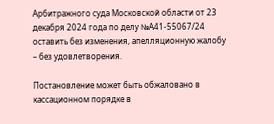Арбитражного суда Московской области от 23 декабря 2024 года по делу №А41-55067/24 оставить без изменения, апелляционную жалобу – без удовлетворения.

Постановление может быть обжаловано в кассационном порядке в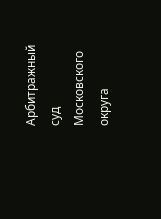Арбитражный суд Московского округа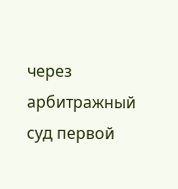через арбитражный суд первой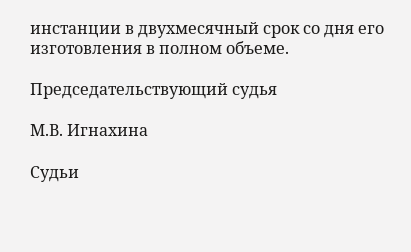инстанции в двухмесячный срок со дня его изготовления в полном объеме.

Председательствующий судья

М.В. Игнахина

Судьи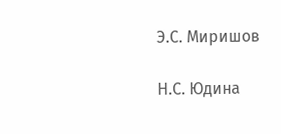Э.С. Миришов

Н.С. Юдина